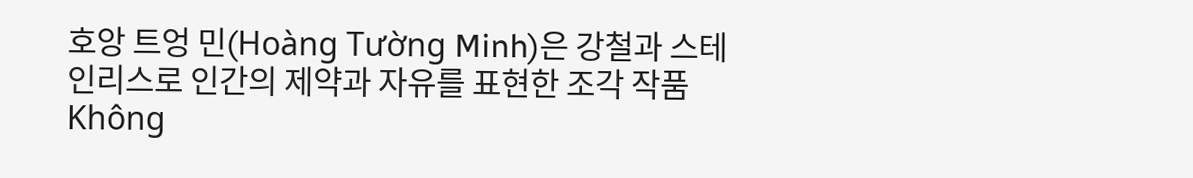호앙 트엉 민(Hoàng Tường Minh)은 강철과 스테인리스로 인간의 제약과 자유를 표현한 조각 작품 Không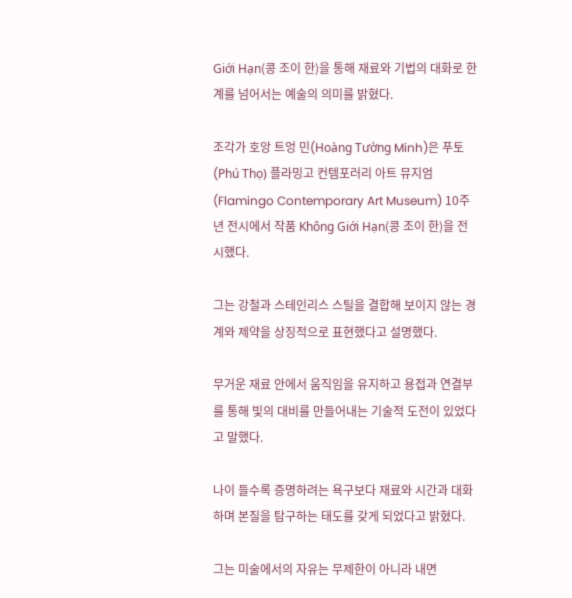Giới Hạn(콩 조이 한)을 통해 재료와 기법의 대화로 한계를 넘어서는 예술의 의미를 밝혔다.

조각가 호앙 트엉 민(Hoàng Tường Minh)은 푸토(Phú Thọ) 플라밍고 컨템포러리 아트 뮤지엄(Flamingo Contemporary Art Museum) 10주년 전시에서 작품 Không Giới Hạn(콩 조이 한)을 전시했다.

그는 강철과 스테인리스 스틸을 결합해 보이지 않는 경계와 제약을 상징적으로 표현했다고 설명했다.

무거운 재료 안에서 움직임을 유지하고 용접과 연결부를 통해 빛의 대비를 만들어내는 기술적 도전이 있었다고 말했다.

나이 들수록 증명하려는 욕구보다 재료와 시간과 대화하며 본질을 탐구하는 태도를 갖게 되었다고 밝혔다.

그는 미술에서의 자유는 무제한이 아니라 내면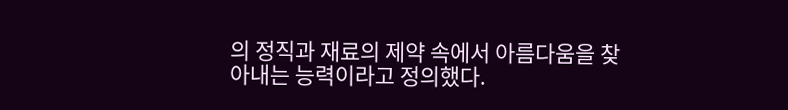의 정직과 재료의 제약 속에서 아름다움을 찾아내는 능력이라고 정의했다.